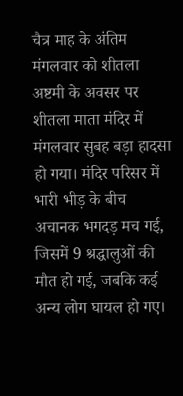चैत्र माह के अंतिम मंगलवार को शीतला अष्टमी के अवसर पर शीतला माता मंदिर में मंगलवार सुबह बड़ा हादसा हो गया। मंदिर परिसर में भारी भीड़ के बीच अचानक भगदड़ मच गई, जिसमें 9 श्रद्धालुओं की मौत हो गई, जबकि कई अन्य लोग घायल हो गए।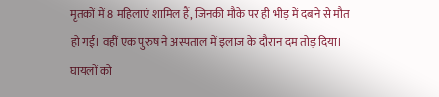मृतकों में 8 महिलाएं शामिल हैं, जिनकी मौके पर ही भीड़ में दबने से मौत हो गई। वहीं एक पुरुष ने अस्पताल में इलाज के दौरान दम तोड़ दिया। घायलों को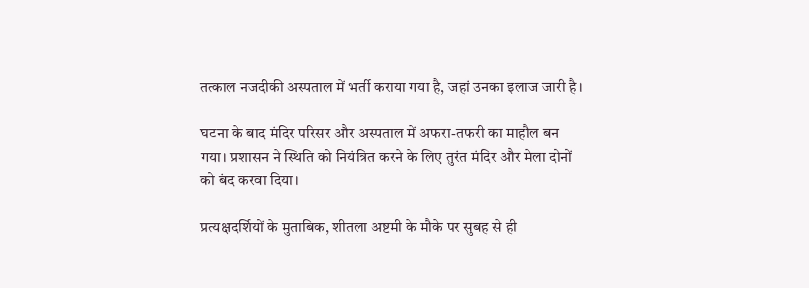तत्काल नजदीकी अस्पताल में भर्ती कराया गया है, जहां उनका इलाज जारी है।

घटना के बाद मंदिर परिसर और अस्पताल में अफरा-तफरी का माहौल बन गया। प्रशासन ने स्थिति को नियंत्रित करने के लिए तुरंत मंदिर और मेला दोनों को बंद करवा दिया।

प्रत्यक्षदर्शियों के मुताबिक, शीतला अष्टमी के मौके पर सुबह से ही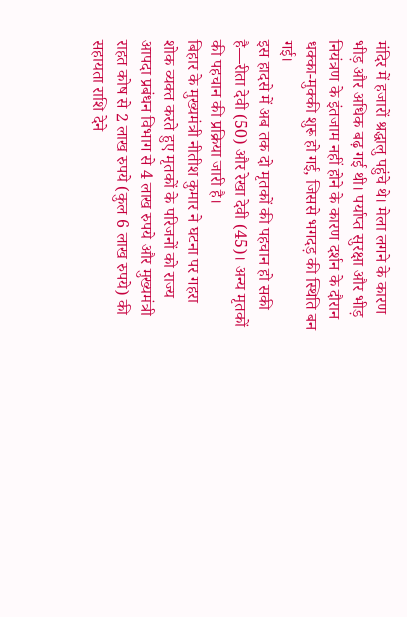मंदिर में हजारों श्रद्धालु पहुंचे थे। मेला लगने के कारण भीड़ और अधिक बढ़ गई थी। पर्याप्त सुरक्षा और भीड़ नियंत्रण के इंतजाम नहीं होने के कारण दर्शन के दौरान धक्का-मुक्की शुरू हो गई, जिससे भगदड़ की स्थिति बन गई।
इस हादसे में अब तक दो मृतकों की पहचान हो सकी है—रीता देवी (50) और रेखा देवी (45)। अन्य मृतकों की पहचान की प्रक्रिया जारी है।
बिहार के मुख्यमंत्री नीतीश कुमार ने घटना पर गहरा शोक व्यक्त करते हुए मृतकों के परिजनों को राज्य आपदा प्रबंधन विभाग से 4 लाख रुपये और मुख्यमंत्री राहत कोष से 2 लाख रुपये (कुल 6 लाख रुपये) की सहायता राशि देने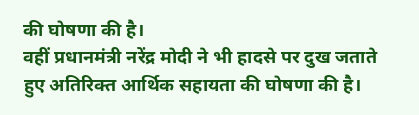की घोषणा की है।
वहीं प्रधानमंत्री नरेंद्र मोदी ने भी हादसे पर दुख जताते हुए अतिरिक्त आर्थिक सहायता की घोषणा की है।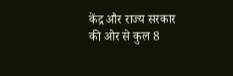केंद्र और राज्य सरकार की ओर से कुल 8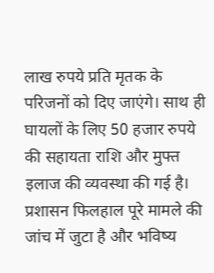लाख रुपये प्रति मृतक के परिजनों को दिए जाएंगे। साथ ही घायलों के लिए 50 हजार रुपये की सहायता राशि और मुफ्त इलाज की व्यवस्था की गई है।
प्रशासन फिलहाल पूरे मामले की जांच में जुटा है और भविष्य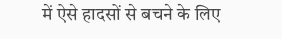में ऐसे हादसों से बचने के लिए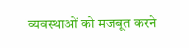व्यवस्थाओं को मजबूत करने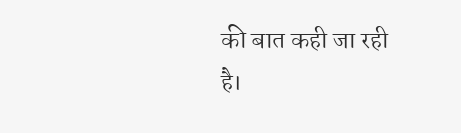की बात कही जा रही है।